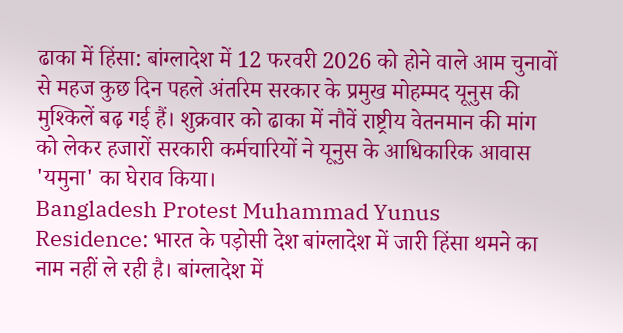ढाका में हिंसा: बांग्लादेश में 12 फरवरी 2026 को होने वाले आम चुनावों से महज कुछ दिन पहले अंतरिम सरकार के प्रमुख मोहम्मद यूनुस की मुश्किलें बढ़ गई हैं। शुक्रवार को ढाका में नौवें राष्ट्रीय वेतनमान की मांग को लेकर हजारों सरकारी कर्मचारियों ने यूनुस के आधिकारिक आवास 'यमुना' का घेराव किया।
Bangladesh Protest Muhammad Yunus Residence: भारत के पड़ोसी देश बांग्लादेश में जारी हिंसा थमने का नाम नहीं ले रही है। बांग्लादेश में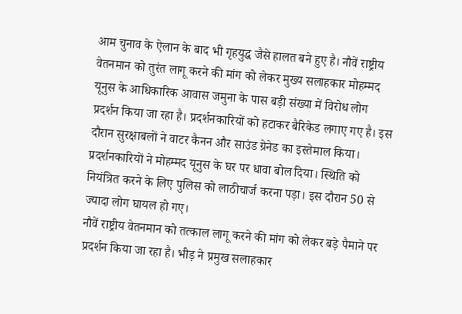आम चुनाव के ऐलान के बाद भी गृहयुद्ध जैसे हालत बने हुए है। नौवें राष्ट्रीय वेतनमान को तुरंत लागू करने की मांग को लेकर मुख्य सलाहकार मोहम्मद यूनुस के आधिकारिक आवास जमुना के पास बड़ी संख्या में विरोध लोग प्रदर्शन किया जा रहा है। प्रदर्शनकारियों को हटाकर बैरिकेड लगाए गए है। इस दौरान सुरक्षाबलों ने वाटर कैनन और साउंड ग्रेनेड का इस्तेमाल किया। प्रदर्शनकारियों ने मोहम्मद यूनुस के घर पर धावा बोल दिया। स्थिति को नियंत्रित करने के लिए पुलिस को लाठीचार्ज करना पड़ा। इस दौरान 50 से ज्यादा लोग घायल हो गए।
नौवें राष्ट्रीय वेतनमान को तत्काल लागू करने की मांग को लेकर बड़े पैमाने पर प्रदर्शन किया जा रहा है। भीड़ ने प्रमुख सलाहकार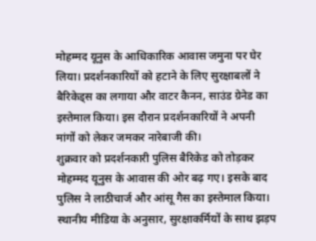मोहम्मद यूनुस के आधिकारिक आवास जमुना पर घेर लिया। प्रदर्शनकारियों को हटाने के लिए सुरक्षाबलों ने बैरिकेड्स का लगाया और वाटर कैनन, साउंड ग्रेनेड का इस्तेमाल किया। इस दौरान प्रदर्शनकारियों ने अपनी मांगों को लेकर जमकर नारेबाजी की।
शुक्रवार को प्रदर्शनकारी पुलिस बैरिकेड को तोड़कर मोहम्मद यूनुस के आवास की ओर बढ़ गए। इसके बाद पुलिस ने लाठीचार्ज और आंसू गैस का इस्तेमाल किया। स्थानीय मीडिया के अनुसार, सुरक्षाकर्मियों के साथ झड़प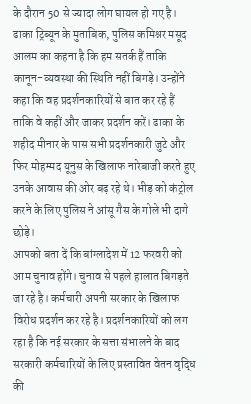के दौरान 50 से ज्यादा लोग घायल हो गए है।
ढाका ट्रिब्यून के मुताबिक, पुलिस कमिश्नर मसूद आलम का कहना है कि हम सतर्क हैं ताकि कानून-व्यवस्था की स्थिति नहीं बिगड़े। उन्होंने कहा कि वह प्रदर्शनकारियों से बात कर रहे हैं ताकि वे कहीं और जाकर प्रदर्शन करें। ढाका के शहीद मीनार के पास सभी प्रदर्शनकारी जुटे और फिर मोहम्मद यूनुस के खिलाफ नारेबाजी करते हुए उनके आवास की ओर बढ़ रहे थे। भीड़ को कंट्रोल करने के लिए पुलिस ने आंसू गैस के गोले भी दागे छोड़े।
आपको बता दें कि बांग्लादेश में 12 फरवरी को आम चुनाव होंगे। चुनाव से पहले हालात बिगड़ते जा रहे है। कर्मचारी अपनी सरकार के खिलाफ विरोध प्रदर्शन कर रहे है। प्रदर्शनकारियों को लग रहा है कि नई सरकार के सत्ता संभालने के बाद सरकारी कर्मचारियों के लिए प्रस्तावित वेतन वृद्धि की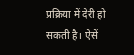प्रक्रिया में देरी हो सकती है। ऐसें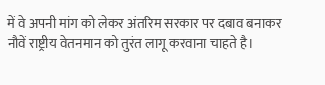में वे अपनी मांग को लेकर अंतरिम सरकार पर दबाव बनाकर नौवें राष्ट्रीय वेतनमान को तुरंत लागू करवाना चाहते है।